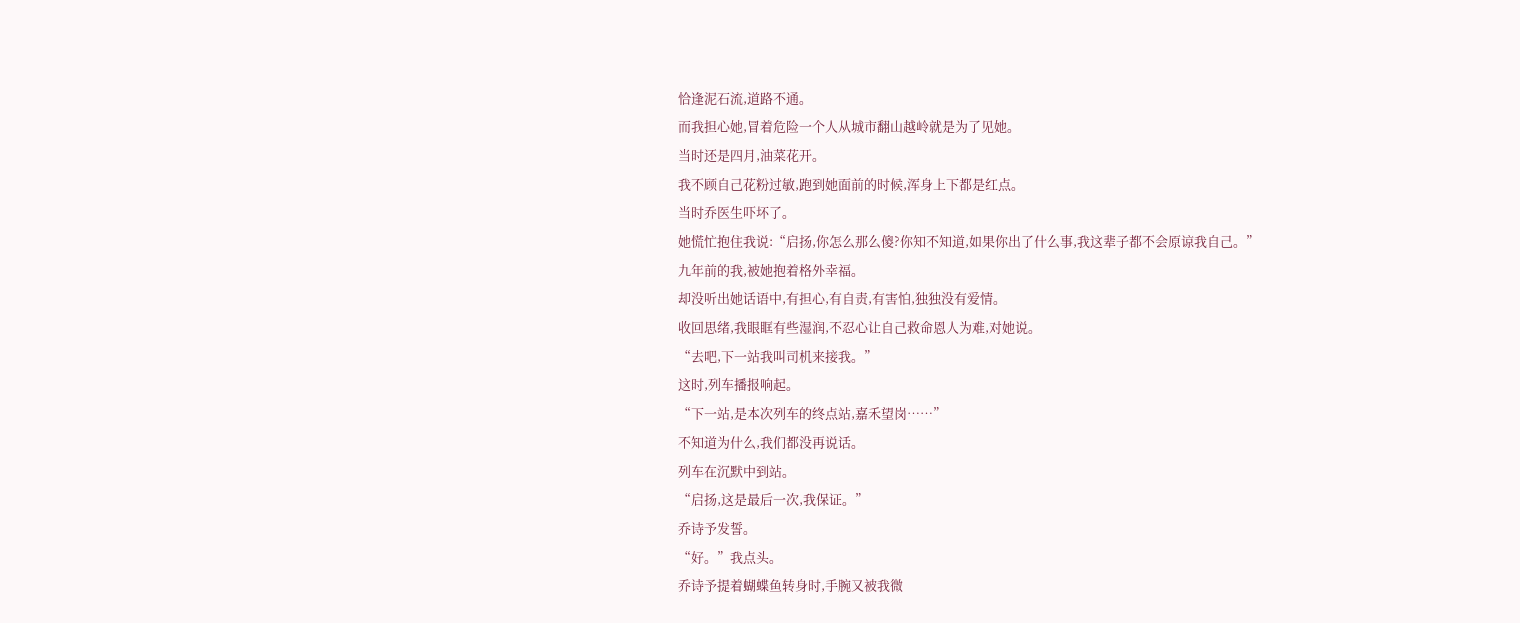恰逢泥石流,道路不通。
而我担心她,冒着危险一个人从城市翻山越岭就是为了见她。
当时还是四月,油菜花开。
我不顾自己花粉过敏,跑到她面前的时候,浑身上下都是红点。
当时乔医生吓坏了。
她慌忙抱住我说:“启扬,你怎么那么傻?你知不知道,如果你出了什么事,我这辈子都不会原谅我自己。”
九年前的我,被她抱着格外幸福。
却没听出她话语中,有担心,有自责,有害怕,独独没有爱情。
收回思绪,我眼眶有些湿润,不忍心让自己救命恩人为难,对她说。
“去吧,下一站我叫司机来接我。”
这时,列车播报响起。
“下一站,是本次列车的终点站,嘉禾望岗……”
不知道为什么,我们都没再说话。
列车在沉默中到站。
“启扬,这是最后一次,我保证。”
乔诗予发誓。
“好。”我点头。
乔诗予提着蝴蝶鱼转身时,手腕又被我微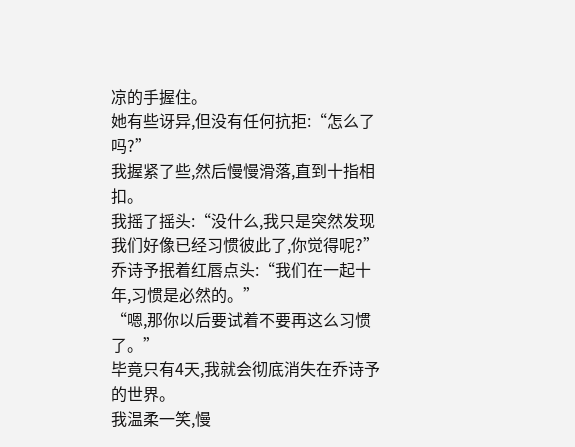凉的手握住。
她有些讶异,但没有任何抗拒:“怎么了吗?”
我握紧了些,然后慢慢滑落,直到十指相扣。
我摇了摇头:“没什么,我只是突然发现我们好像已经习惯彼此了,你觉得呢?”
乔诗予抿着红唇点头:“我们在一起十年,习惯是必然的。”
“嗯,那你以后要试着不要再这么习惯了。”
毕竟只有4天,我就会彻底消失在乔诗予的世界。
我温柔一笑,慢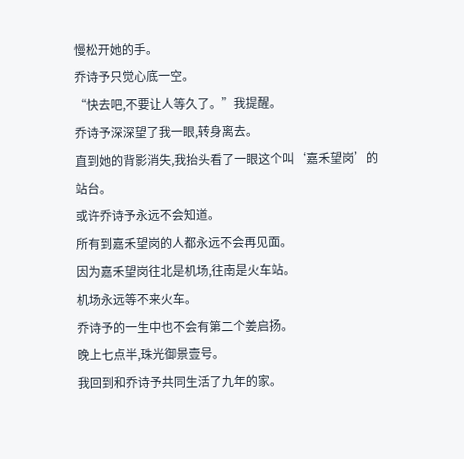慢松开她的手。
乔诗予只觉心底一空。
“快去吧,不要让人等久了。”我提醒。
乔诗予深深望了我一眼,转身离去。
直到她的背影消失,我抬头看了一眼这个叫‘嘉禾望岗’的站台。
或许乔诗予永远不会知道。
所有到嘉禾望岗的人都永远不会再见面。
因为嘉禾望岗往北是机场,往南是火车站。
机场永远等不来火车。
乔诗予的一生中也不会有第二个姜启扬。
晚上七点半,珠光御景壹号。
我回到和乔诗予共同生活了九年的家。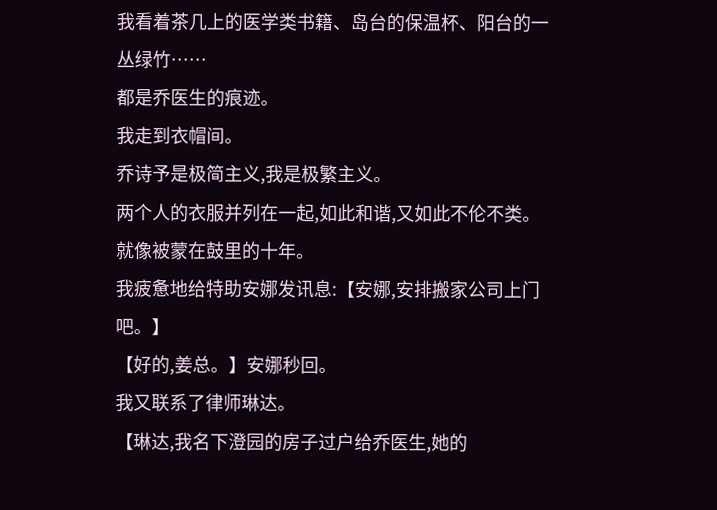我看着茶几上的医学类书籍、岛台的保温杯、阳台的一丛绿竹……
都是乔医生的痕迹。
我走到衣帽间。
乔诗予是极简主义,我是极繁主义。
两个人的衣服并列在一起,如此和谐,又如此不伦不类。
就像被蒙在鼓里的十年。
我疲惫地给特助安娜发讯息:【安娜,安排搬家公司上门吧。】
【好的,姜总。】安娜秒回。
我又联系了律师琳达。
【琳达,我名下澄园的房子过户给乔医生,她的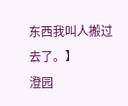东西我叫人搬过去了。】
澄园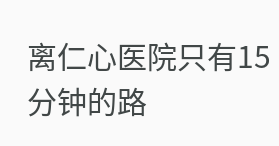离仁心医院只有15分钟的路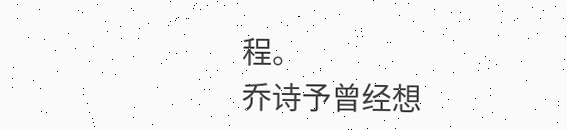程。
乔诗予曾经想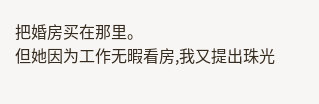把婚房买在那里。
但她因为工作无暇看房,我又提出珠光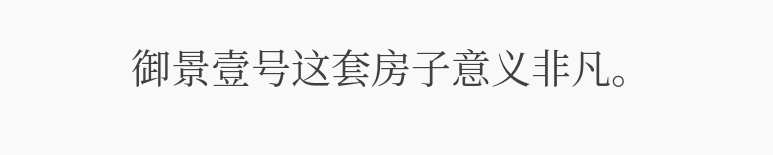御景壹号这套房子意义非凡。